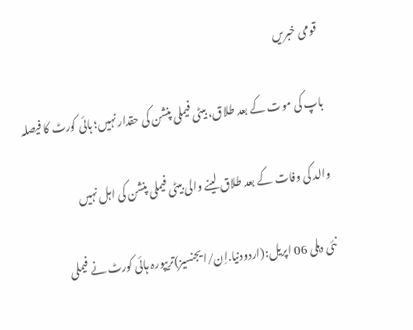قومی خبریں

باپ کی موت کے بعد طلاق، بیٹی فیملی پنشن کی حقدار نہیں؛ ہائی کورٹ کا فیصلہ

والد کی وفات کے بعد طلاق لینے والی بیٹی فیملی پنشن کی اہل نہیں

نئی دہلی 06 اپریل:(اردودنیا.اِن/ایجنسیز)تریپورہ ہائی کورٹ نے فیملی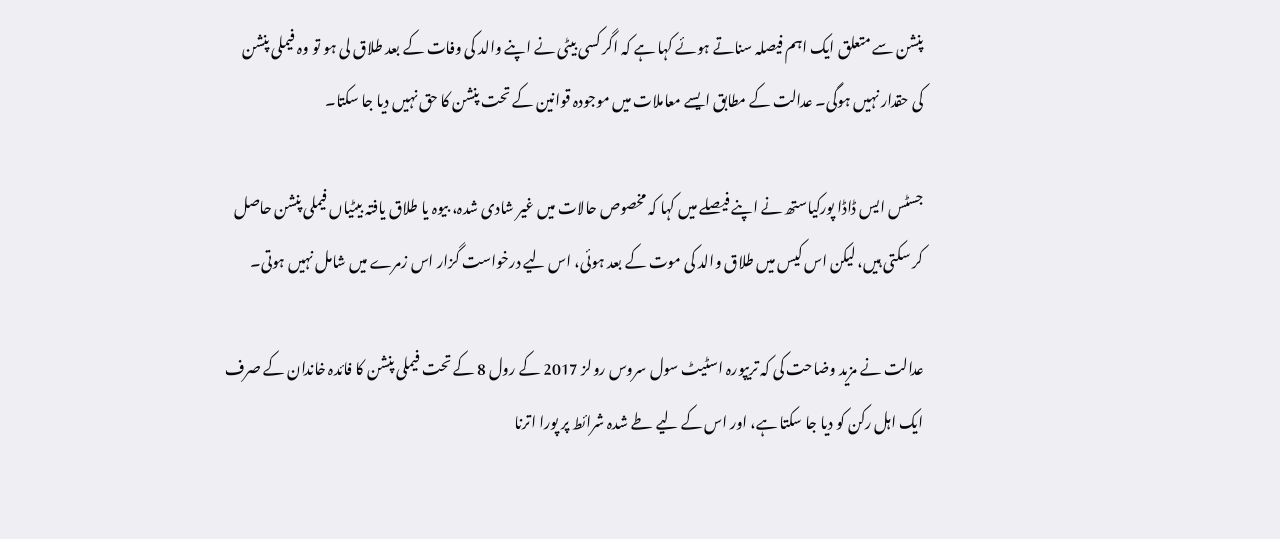پنشن سے متعلق ایک اہم فیصلہ سناتے ہوئے کہا ہے کہ اگر کسی بیٹی نے اپنے والد کی وفات کے بعد طلاق لی ہو تو وہ فیملی پنشن کی حقدار نہیں ہوگی۔ عدالت کے مطابق ایسے معاملات میں موجودہ قوانین کے تحت پنشن کا حق نہیں دیا جا سکتا۔

جسٹس ایس ڈاڈا پورکیاستھ نے اپنے فیصلے میں کہا کہ مخصوص حالات میں غیر شادی شدہ، بیوہ یا طلاق یافتہ بیٹیاں فیملی پنشن حاصل کر سکتی ہیں، لیکن اس کیس میں طلاق والد کی موت کے بعد ہوئی، اس لیے درخواست گزار اس زمرے میں شامل نہیں ہوتی۔

عدالت نے مزید وضاحت کی کہ تریپورہ اسٹیٹ سول سروس رولز 2017 کے رول 8 کے تحت فیملی پنشن کا فائدہ خاندان کے صرف ایک اہل رکن کو دیا جا سکتا ہے، اور اس کے لیے طے شدہ شرائط پر پورا اترنا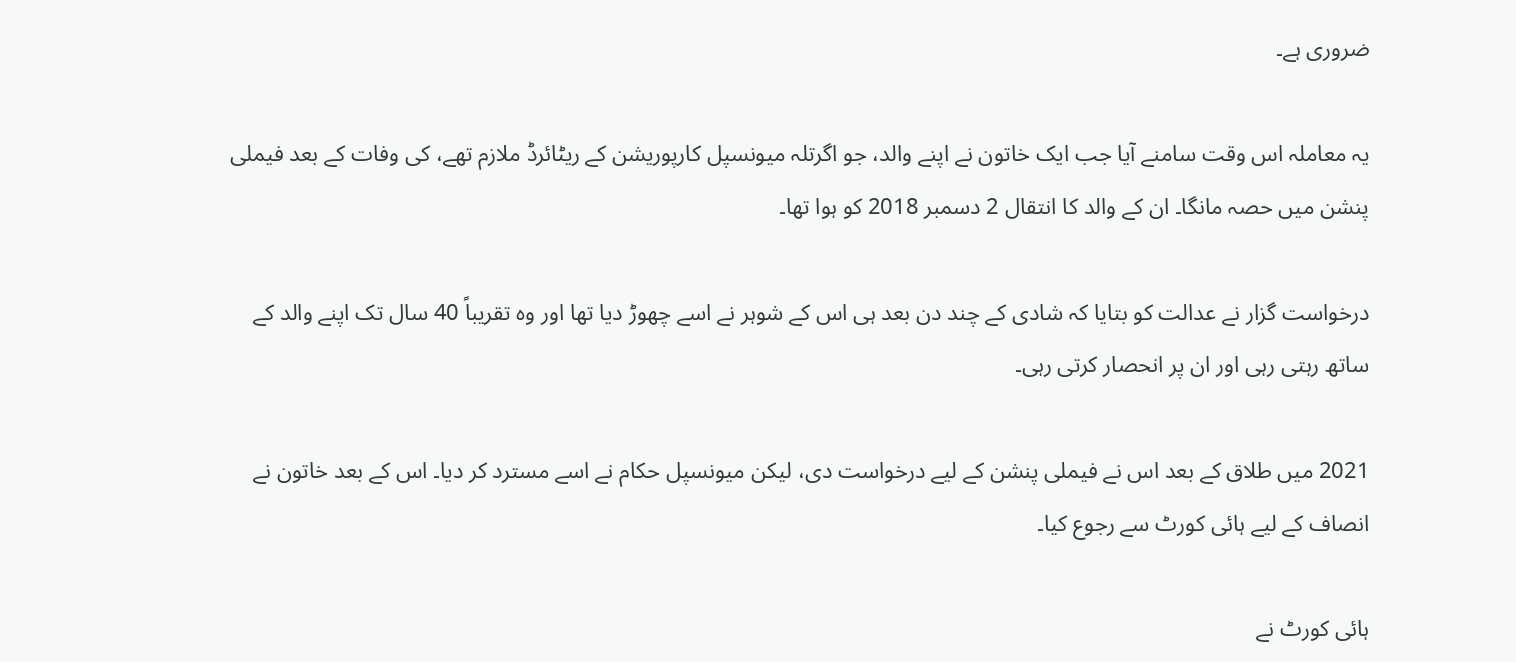ضروری ہے۔

یہ معاملہ اس وقت سامنے آیا جب ایک خاتون نے اپنے والد، جو اگرتلہ میونسپل کارپوریشن کے ریٹائرڈ ملازم تھے، کی وفات کے بعد فیملی پنشن میں حصہ مانگا۔ ان کے والد کا انتقال 2 دسمبر 2018 کو ہوا تھا۔

درخواست گزار نے عدالت کو بتایا کہ شادی کے چند دن بعد ہی اس کے شوہر نے اسے چھوڑ دیا تھا اور وہ تقریباً 40 سال تک اپنے والد کے ساتھ رہتی رہی اور ان پر انحصار کرتی رہی۔

2021 میں طلاق کے بعد اس نے فیملی پنشن کے لیے درخواست دی، لیکن میونسپل حکام نے اسے مسترد کر دیا۔ اس کے بعد خاتون نے انصاف کے لیے ہائی کورٹ سے رجوع کیا۔

ہائی کورٹ نے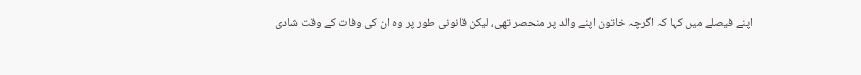اپنے فیصلے میں کہا کہ اگرچہ خاتون اپنے والد پر منحصر تھی، لیکن قانونی طور پر وہ ان کی وفات کے وقت شادی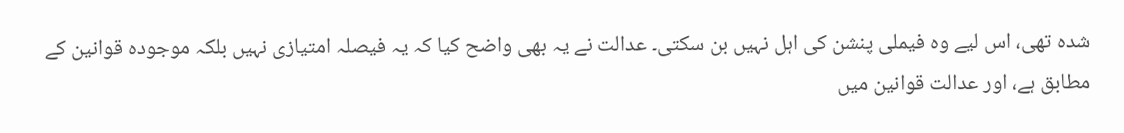شدہ تھی، اس لیے وہ فیملی پنشن کی اہل نہیں بن سکتی۔ عدالت نے یہ بھی واضح کیا کہ یہ فیصلہ امتیازی نہیں بلکہ موجودہ قوانین کے مطابق ہے، اور عدالت قوانین میں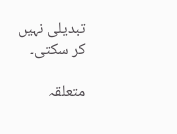تبدیلی نہیں کر سکتی۔

متعلقہ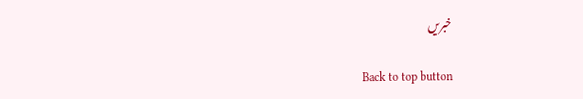خبریں

Back to top button